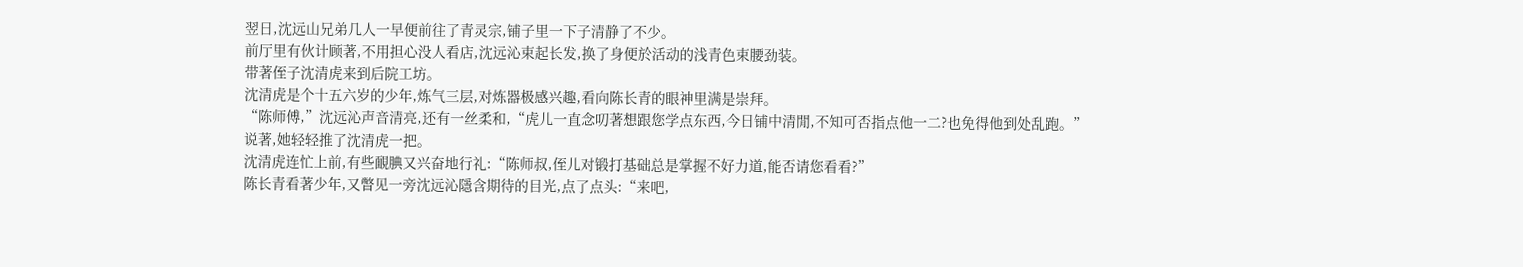翌日,沈远山兄弟几人一早便前往了青灵宗,铺子里一下子清静了不少。
前厅里有伙计顾著,不用担心没人看店,沈远沁束起长发,换了身便於活动的浅青色束腰劲装。
带著侄子沈清虎来到后院工坊。
沈清虎是个十五六岁的少年,炼气三层,对炼器极感兴趣,看向陈长青的眼神里满是崇拜。
“陈师傅,”沈远沁声音清亮,还有一丝柔和,“虎儿一直念叨著想跟您学点东西,今日铺中清閒,不知可否指点他一二?也免得他到处乱跑。”
说著,她轻轻推了沈清虎一把。
沈清虎连忙上前,有些靦腆又兴奋地行礼:“陈师叔,侄儿对锻打基础总是掌握不好力道,能否请您看看?”
陈长青看著少年,又瞥见一旁沈远沁隱含期待的目光,点了点头:“来吧,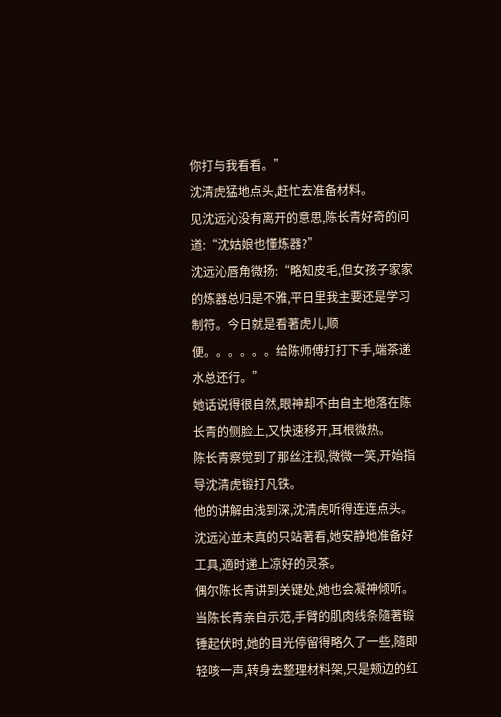你打与我看看。”
沈清虎猛地点头,赶忙去准备材料。
见沈远沁没有离开的意思,陈长青好奇的问道:“沈姑娘也懂炼器?”
沈远沁唇角微扬:“略知皮毛,但女孩子家家的炼器总归是不雅,平日里我主要还是学习制符。今日就是看著虎儿,顺便。。。。。。给陈师傅打打下手,端茶递水总还行。”
她话说得很自然,眼神却不由自主地落在陈长青的侧脸上,又快速移开,耳根微热。
陈长青察觉到了那丝注视,微微一笑,开始指导沈清虎锻打凡铁。
他的讲解由浅到深,沈清虎听得连连点头。
沈远沁並未真的只站著看,她安静地准备好工具,適时递上凉好的灵茶。
偶尔陈长青讲到关键处,她也会凝神倾听。
当陈长青亲自示范,手臂的肌肉线条隨著锻锤起伏时,她的目光停留得略久了一些,隨即轻咳一声,转身去整理材料架,只是颊边的红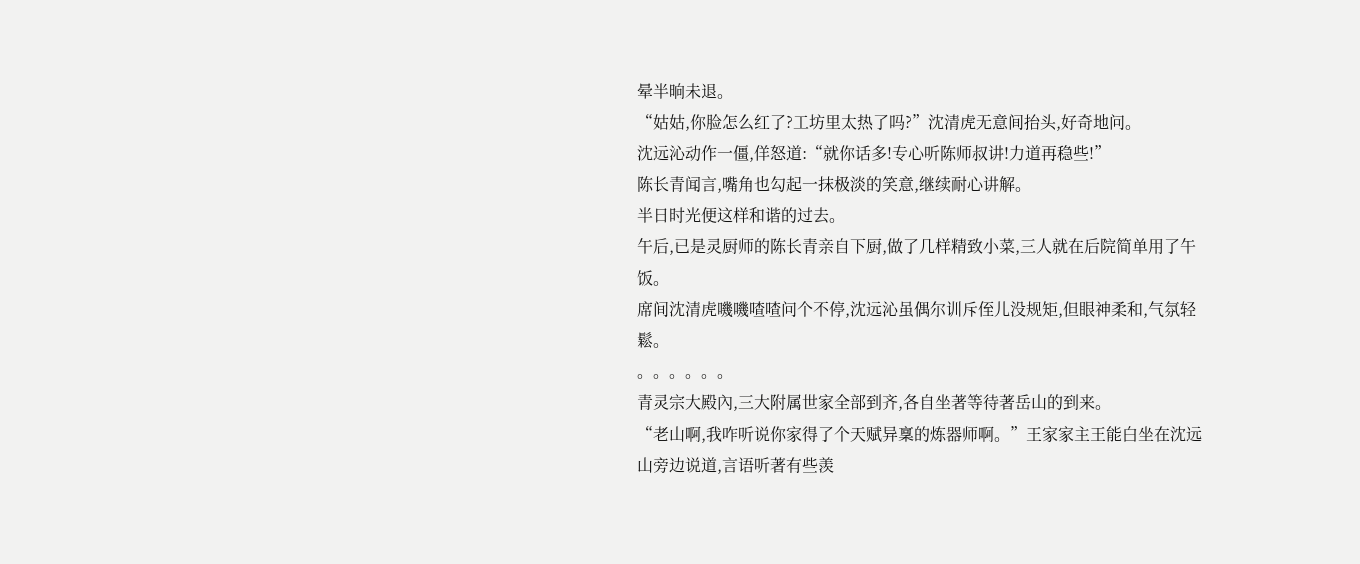晕半晌未退。
“姑姑,你脸怎么红了?工坊里太热了吗?”沈清虎无意间抬头,好奇地问。
沈远沁动作一僵,佯怒道:“就你话多!专心听陈师叔讲!力道再稳些!”
陈长青闻言,嘴角也勾起一抹极淡的笑意,继续耐心讲解。
半日时光便这样和谐的过去。
午后,已是灵厨师的陈长青亲自下厨,做了几样精致小菜,三人就在后院简单用了午饭。
席间沈清虎嘰嘰喳喳问个不停,沈远沁虽偶尔训斥侄儿没规矩,但眼神柔和,气氛轻鬆。
。。。。。。
青灵宗大殿內,三大附属世家全部到齐,各自坐著等待著岳山的到来。
“老山啊,我咋听说你家得了个天赋异稟的炼器师啊。”王家家主王能白坐在沈远山旁边说道,言语听著有些羡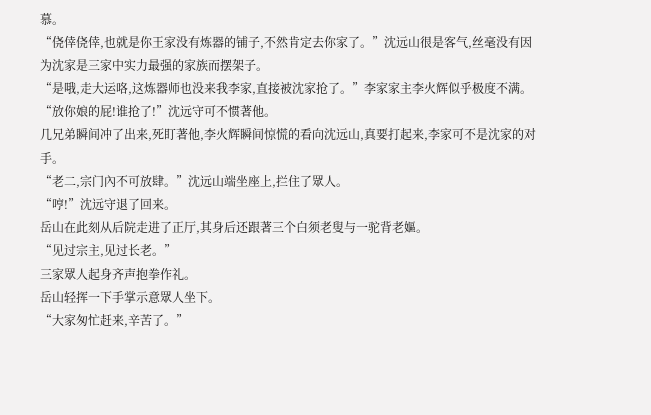慕。
“侥倖侥倖,也就是你王家没有炼器的铺子,不然肯定去你家了。”沈远山很是客气,丝毫没有因为沈家是三家中实力最强的家族而摆架子。
“是哦,走大运咯,这炼器师也没来我李家,直接被沈家抢了。”李家家主李火辉似乎极度不满。
“放你娘的屁!谁抢了!”沈远守可不惯著他。
几兄弟瞬间冲了出来,死盯著他,李火辉瞬间惊慌的看向沈远山,真要打起来,李家可不是沈家的对手。
“老二,宗门內不可放肆。”沈远山端坐座上,拦住了眾人。
“哼!”沈远守退了回来。
岳山在此刻从后院走进了正厅,其身后还跟著三个白须老叟与一驼背老嫗。
“见过宗主,见过长老。”
三家眾人起身齐声抱拳作礼。
岳山轻挥一下手掌示意眾人坐下。
“大家匆忙赶来,辛苦了。”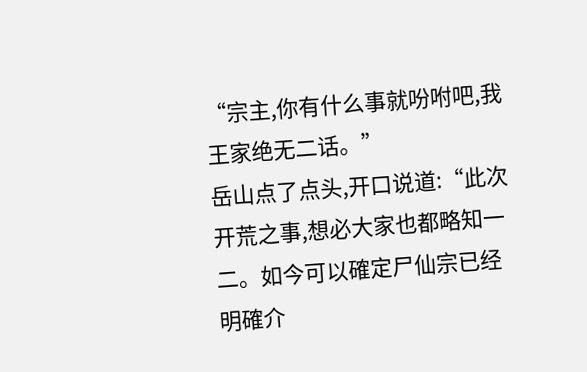“宗主,你有什么事就吩咐吧,我王家绝无二话。”
岳山点了点头,开口说道:“此次开荒之事,想必大家也都略知一二。如今可以確定尸仙宗已经明確介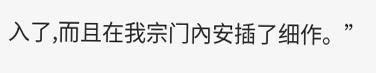入了,而且在我宗门內安插了细作。”